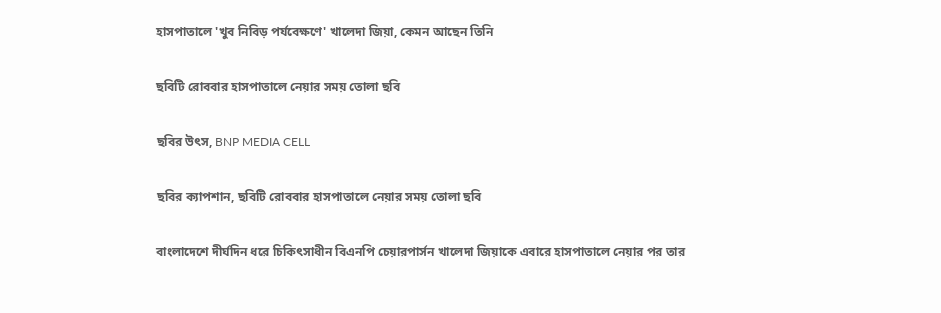হাসপাতালে 'খুব নিবিড় পর্যবেক্ষণে' খালেদা জিয়া, কেমন আছেন তিনি

ছবিটি রোববার হাসপাতালে নেয়ার সময় তোলা ছবি

ছবির উৎস, BNP MEDIA CELL

ছবির ক্যাপশান, ছবিটি রোববার হাসপাতালে নেয়ার সময় তোলা ছবি

বাংলাদেশে দীর্ঘদিন ধরে চিকিৎসাধীন বিএনপি চেয়ারপার্সন খালেদা জিয়াকে এবারে হাসপাতালে নেয়ার পর তার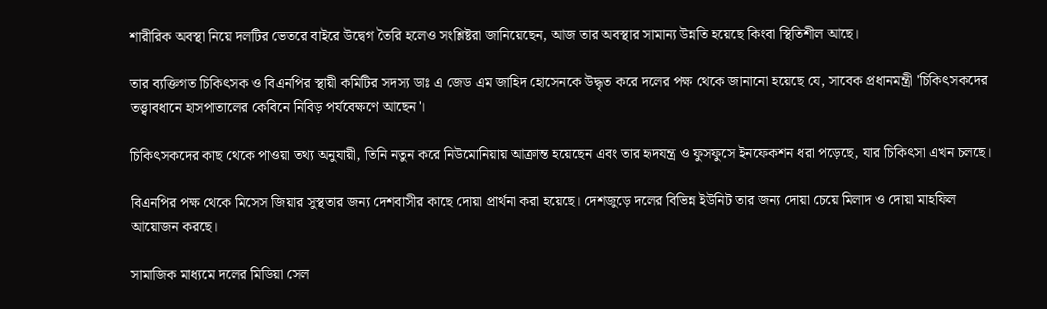শারীরিক অবস্থা নিয়ে দলটির ভেতরে বাইরে উদ্বেগ তৈরি হলেও সংশ্লিষ্টরা জানিয়েছেন, আজ তার অবস্থার সামান্য উন্নতি হয়েছে কিংবা স্থিতিশীল আছে।

তার ব্যক্তিগত চিকিৎসক ও বিএনপির স্থায়ী কমিটির সদস্য ডাঃ এ জেড এম জাহিদ হোসেনকে উদ্ধৃত করে দলের পক্ষ থেকে জানানো হয়েছে যে, সাবেক প্রধানমন্ত্রী 'চিকিৎসকদের তত্ত্বাবধানে হাসপাতালের কেবিনে নিবিড় পর্যবেক্ষণে আছেন'।

চিকিৎসকদের কাছ থেকে পাওয়া তথ্য অনুযায়ী, তিনি নতুন করে নিউমোনিয়ায় আক্রান্ত হয়েছেন এবং তার হৃদযন্ত্র ও ফুসফুসে ইনফেকশন ধরা পড়েছে, যার চিকিৎসা এখন চলছে।

বিএনপির পক্ষ থেকে মিসেস জিয়ার সুস্থতার জন্য দেশবাসীর কাছে দোয়া প্রার্থনা করা হয়েছে। দেশজুড়ে দলের বিভিন্ন ইউনিট তার জন্য দোয়া চেয়ে মিলাদ ও দোয়া মাহফিল আয়োজন করছে।

সামাজিক মাধ্যমে দলের মিডিয়া সেল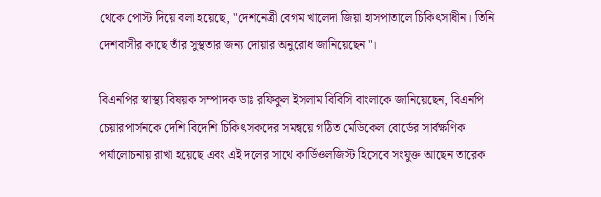থেকে পোস্ট দিয়ে বলা হয়েছে, "দেশনেত্রী বেগম খালেদা জিয়া হাসপাতালে চিকিৎসাধীন। তিনি দেশবাসীর কাছে তাঁর সুস্থতার জন্য দোয়ার অনুরোধ জানিয়েছেন"।

বিএনপির স্বাস্থ্য বিষয়ক সম্পাদক ডাঃ রফিকুল ইসলাম বিবিসি বাংলাকে জানিয়েছেন, বিএনপি চেয়ারপার্সনকে দেশি বিদেশি চিকিৎসকদের সমন্বয়ে গঠিত মেডিকেল বোর্ডের সার্বক্ষণিক পর্যালোচনায় রাখা হয়েছে এবং এই দলের সাথে কার্ডিওলজিস্ট হিসেবে সংযুক্ত আছেন তারেক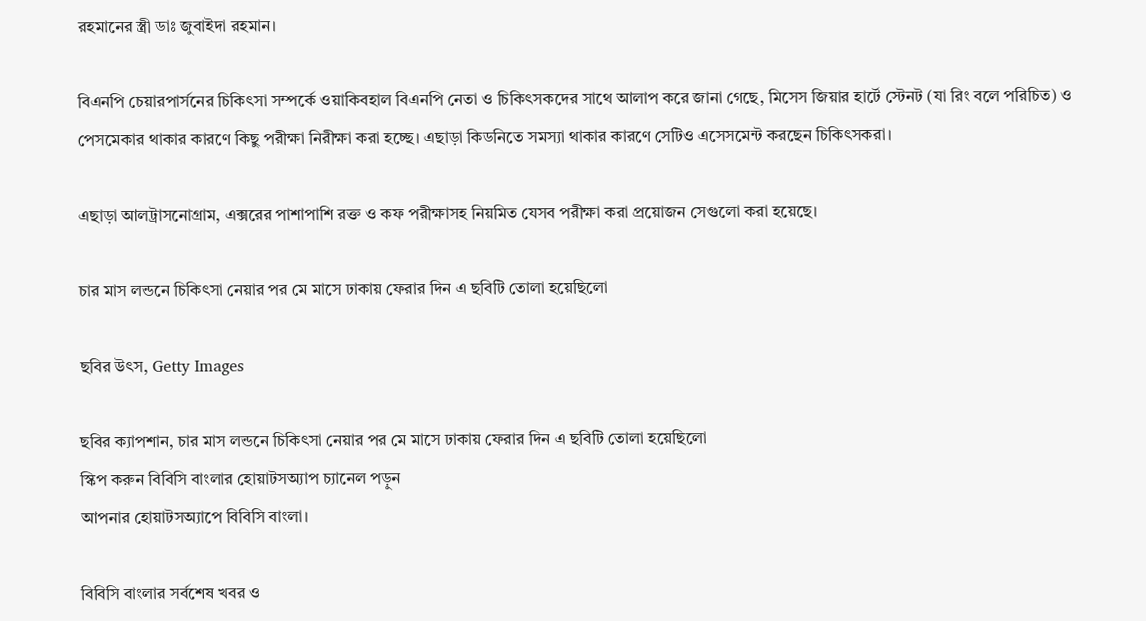রহমানের স্ত্রী ডাঃ জুবাইদা রহমান।

বিএনপি চেয়ারপার্সনের চিকিৎসা সম্পর্কে ওয়াকিবহাল বিএনপি নেতা ও চিকিৎসকদের সাথে আলাপ করে জানা গেছে, মিসেস জিয়ার হার্টে স্টেনট (যা রিং বলে পরিচিত) ও পেসমেকার থাকার কারণে কিছু পরীক্ষা নিরীক্ষা করা হচ্ছে। এছাড়া কিডনিতে সমস্যা থাকার কারণে সেটিও এসেসমেন্ট করছেন চিকিৎসকরা।

এছাড়া আলট্রাসনোগ্রাম, এক্সরের পাশাপাশি রক্ত ও কফ পরীক্ষাসহ নিয়মিত যেসব পরীক্ষা করা প্রয়োজন সেগুলো করা হয়েছে।

চার মাস লন্ডনে চিকিৎসা নেয়ার পর মে মাসে ঢাকায় ফেরার দিন এ ছবিটি তোলা হয়েছিলো

ছবির উৎস, Getty Images

ছবির ক্যাপশান, চার মাস লন্ডনে চিকিৎসা নেয়ার পর মে মাসে ঢাকায় ফেরার দিন এ ছবিটি তোলা হয়েছিলো
স্কিপ করুন বিবিসি বাংলার হোয়াটসঅ্যাপ চ্যানেল পড়ুন
আপনার হোয়াটসঅ্যাপে বিবিসি বাংলা।

বিবিসি বাংলার সর্বশেষ খবর ও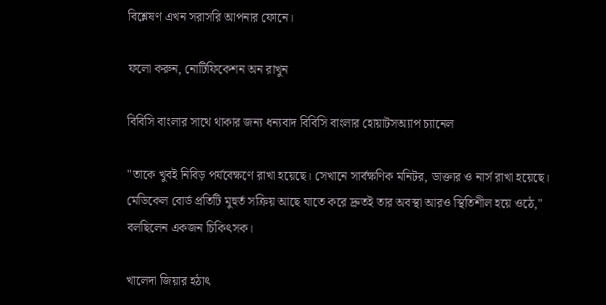বিশ্লেষণ এখন সরাসরি আপনার ফোনে।

ফলো করুন, নোটিফিকেশন অন রাখুন

বিবিসি বাংলার সাথে থাকার জন্য ধন্যবাদ বিবিসি বাংলার হোয়াটসঅ্যাপ চ্যানেল

"তাকে খুবই নিবিড় পর্যবেক্ষণে রাখা হয়েছে। সেখানে সার্বক্ষণিক মনিটর, ডাক্তার ও নার্স রাখা হয়েছে। মেডিকেল বোর্ড প্রতিটি মুহুর্ত সক্রিয় আছে যাতে করে দ্রুতই তার অবস্থা আরও স্থিতিশীল হয়ে ওঠে," বলছিলেন একজন চিকিৎসক।

খালেদা জিয়ার হঠাৎ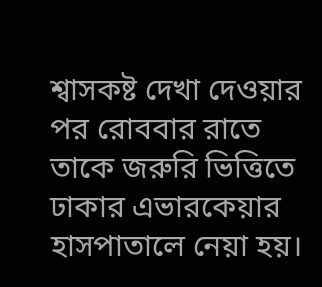শ্বাসকষ্ট দেখা দেওয়ার পর রোববার রাতে তাকে জরুরি ভিত্তিতে ঢাকার এভারকেয়ার হাসপাতালে নেয়া হয়।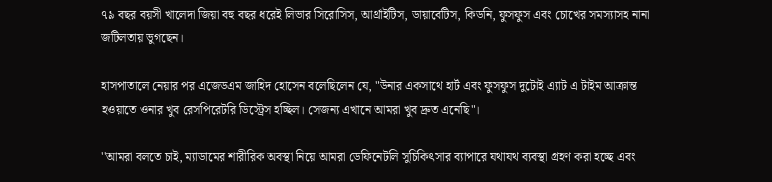৭৯ বছর বয়সী খালেদা জিয়া বহু বছর ধরেই লিভার সিরোসিস, আর্থ্রাইটিস, ডায়াবেটিস, কিডনি, ফুসফুস এবং চোখের সমস্যাসহ নানা জটিলতায় ভুগছেন।

হাসপাতালে নেয়ার পর এজেডএম জাহিদ হোসেন বলেছিলেন যে, "উনার একসাথে হার্ট এবং ফুসফুস দুটোই এ্যাট এ টাইম আক্রান্ত হওয়াতে ওনার খুব রেসপিরেটরি ডিস্ট্রেস হচ্ছিল। সেজন্য এখানে আমরা খুব দ্রুত এনেছি"।

''আমরা বলতে চাই, ম্যাডামের শারীরিক অবস্থা নিয়ে আমরা ডেফিনেটলি সুচিকিৎসার ব্যাপারে যথাযথ ব্যবস্থা গ্রহণ করা হচ্ছে এবং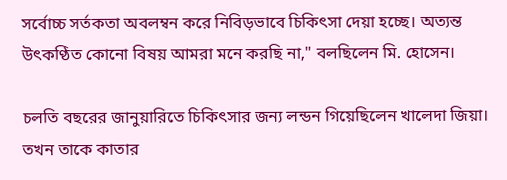সর্বোচ্চ সর্তকতা অবলম্বন করে নিবিড়ভাবে চিকিৎসা দেয়া হচ্ছে। অত্যন্ত উৎকণ্ঠিত কোনো বিষয় আমরা মনে করছি না," বলছিলেন মি. হোসেন।

চলতি বছরের জানুয়ারিতে চিকিৎসার জন্য লন্ডন গিয়েছিলেন খালেদা জিয়া। তখন তাকে কাতার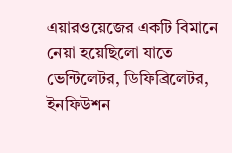এয়ারওয়েজের একটি বিমানে নেয়া হয়েছিলো যাতে ভেন্টিলেটর, ডিফিব্রিলেটর, ইনফিউশন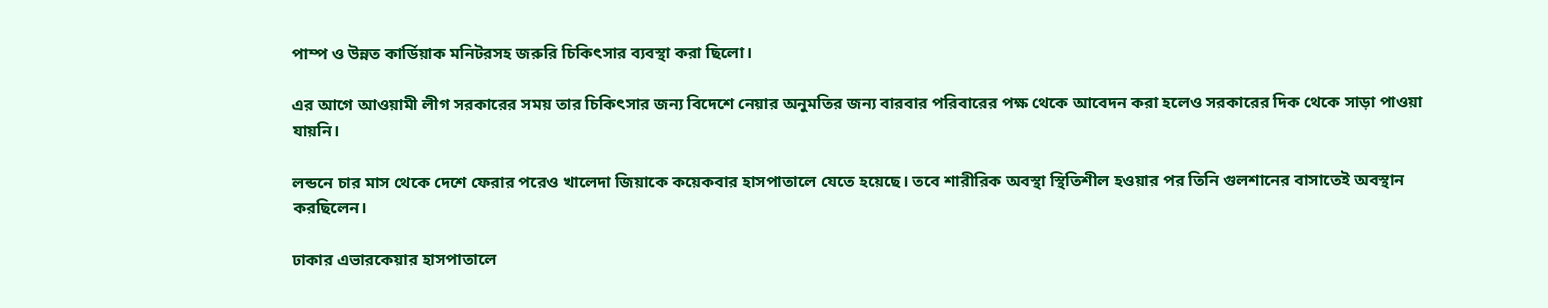পাম্প ও উন্নত কার্ডিয়াক মনিটরসহ জরুরি চিকিৎসার ব্যবস্থা করা ছিলো।

এর আগে আওয়ামী লীগ সরকারের সময় তার চিকিৎসার জন্য বিদেশে নেয়ার অনুমতির জন্য বারবার পরিবারের পক্ষ থেকে আবেদন করা হলেও সরকারের দিক থেকে সাড়া পাওয়া যায়নি।

লন্ডনে চার মাস থেকে দেশে ফেরার পরেও খালেদা জিয়াকে কয়েকবার হাসপাতালে যেতে হয়েছে। তবে শারীরিক অবস্থা স্থিতিশীল হওয়ার পর তিনি গুলশানের বাসাতেই অবস্থান করছিলেন।

ঢাকার এভারকেয়ার হাসপাতালে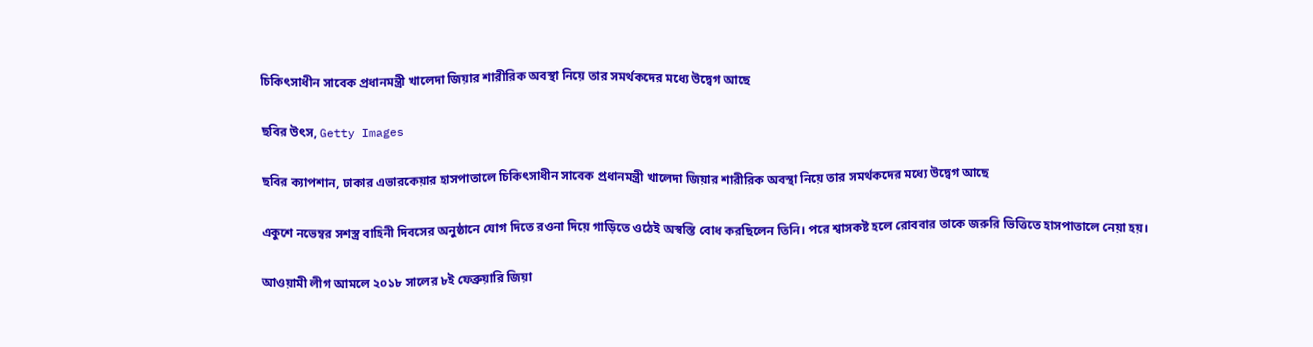চিকিৎসাধীন সাবেক প্রধানমন্ত্রী খালেদা জিয়ার শারীরিক অবস্থা নিয়ে তার সমর্থকদের মধ্যে উদ্বেগ আছে

ছবির উৎস, Getty Images

ছবির ক্যাপশান, ঢাকার এভারকেয়ার হাসপাতালে চিকিৎসাধীন সাবেক প্রধানমন্ত্রী খালেদা জিয়ার শারীরিক অবস্থা নিয়ে তার সমর্থকদের মধ্যে উদ্বেগ আছে

একুশে নভেম্বর সশস্ত্র বাহিনী দিবসের অনুষ্ঠানে যোগ দিতে রওনা দিয়ে গাড়িতে ওঠেই অস্বস্তি বোধ করছিলেন তিনি। পরে শ্বাসকষ্ট হলে রোববার তাকে জরুরি ভিত্তিতে হাসপাতালে নেয়া হয়।

আওয়ামী লীগ আমলে ২০১৮ সালের ৮ই ফেব্রুয়ারি জিয়া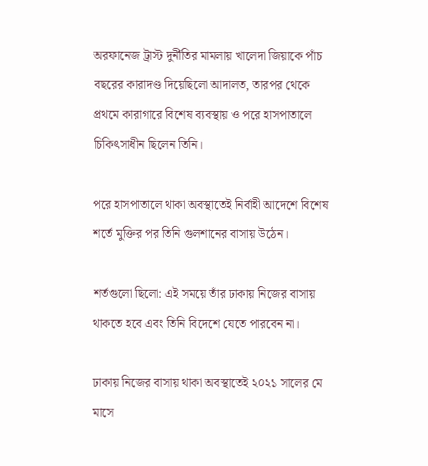অরফানেজ ট্রাস্ট দুর্নীতির মামলায় খালেদা জিয়াকে পাঁচ বছরের কারাদণ্ড দিয়েছিলো আদালত, তারপর থেকে প্রথমে কারাগারে বিশেষ ব্যবস্থায় ও পরে হাসপাতালে চিকিৎসাধীন ছিলেন তিনি।

পরে হাসপাতালে থাকা অবস্থাতেই নির্বাহী আদেশে বিশেষ শর্তে মুক্তির পর তিনি গুলশানের বাসায় উঠেন।

শর্তগুলো ছিলো: এই সময়ে তাঁর ঢাকায় নিজের বাসায় থাকতে হবে এবং তিনি বিদেশে যেতে পারবেন না।

ঢাকায় নিজের বাসায় থাকা অবস্থাতেই ২০২১ সালের মে মাসে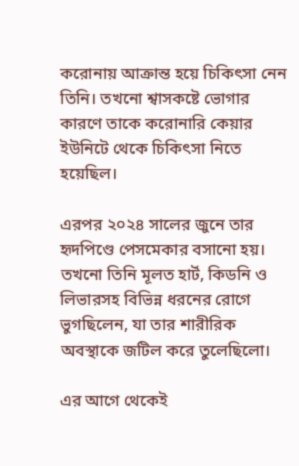করোনায় আক্রান্ত হয়ে চিকিৎসা নেন তিনি। তখনো শ্বাসকষ্টে ভোগার কারণে তাকে করোনারি কেয়ার ইউনিটে থেকে চিকিৎসা নিতে হয়েছিল।

এরপর ২০২৪ সালের জুনে তার হৃদপিণ্ডে পেসমেকার বসানো হয়। তখনো তিনি মূলত হার্ট, কিডনি ও লিভারসহ বিভিন্ন ধরনের রোগে ভুগছিলেন, যা তার শারীরিক অবস্থাকে জটিল করে তুলেছিলো।

এর আগে থেকেই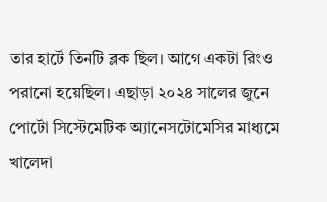তার হার্টে তিনটি ব্লক ছিল। আগে একটা রিংও পরানো হয়েছিল। এছাড়া ২০২৪ সালের জুনে পোর্টো সিস্টেমেটিক অ্যানেসটোমেসির মাধ্যমে খালেদা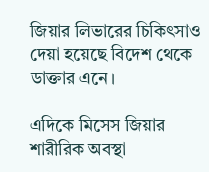জিয়ার লিভারের চিকিৎসাও দেয়া হয়েছে বিদেশ থেকে ডাক্তার এনে।

এদিকে মিসেস জিয়ার শারীরিক অবস্থা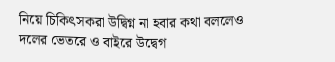নিয়ে চিকিৎসকরা উদ্বিগ্ন না হবার কথা বললেও দলের ভেতরে ও বাইরে উদ্বেগ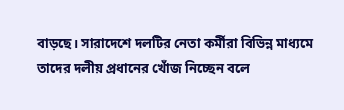বাড়ছে। সারাদেশে দলটির নেতা কর্মীরা বিভিন্ন মাধ্যমে তাদের দলীয় প্রধানের খোঁজ নিচ্ছেন বলে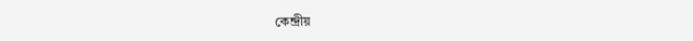কেন্দ্রীয়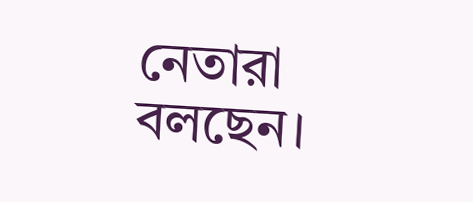নেতারা বলছেন।